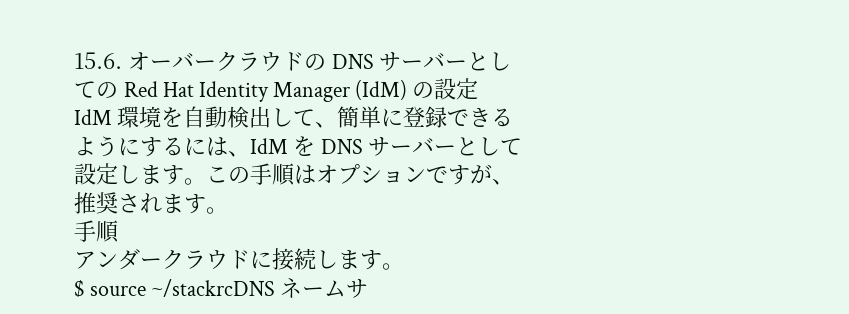15.6. オーバークラウドの DNS サーバーとしての Red Hat Identity Manager (IdM) の設定
IdM 環境を自動検出して、簡単に登録できるようにするには、IdM を DNS サーバーとして設定します。この手順はオプションですが、推奨されます。
手順
アンダークラウドに接続します。
$ source ~/stackrcDNS ネームサ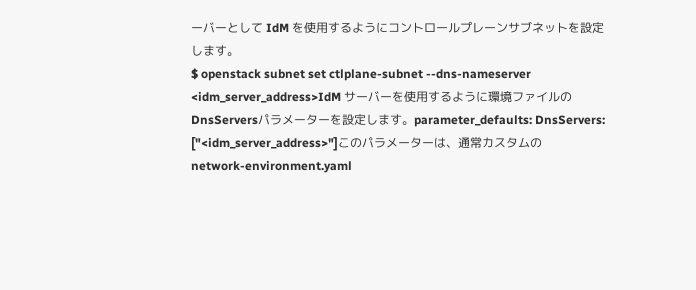ーバーとして IdM を使用するようにコントロールプレーンサブネットを設定します。
$ openstack subnet set ctlplane-subnet --dns-nameserver <idm_server_address>IdM サーバーを使用するように環境ファイルの
DnsServersパラメーターを設定します。parameter_defaults: DnsServers: ["<idm_server_address>"]このパラメーターは、通常カスタムの
network-environment.yaml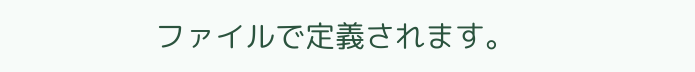ファイルで定義されます。